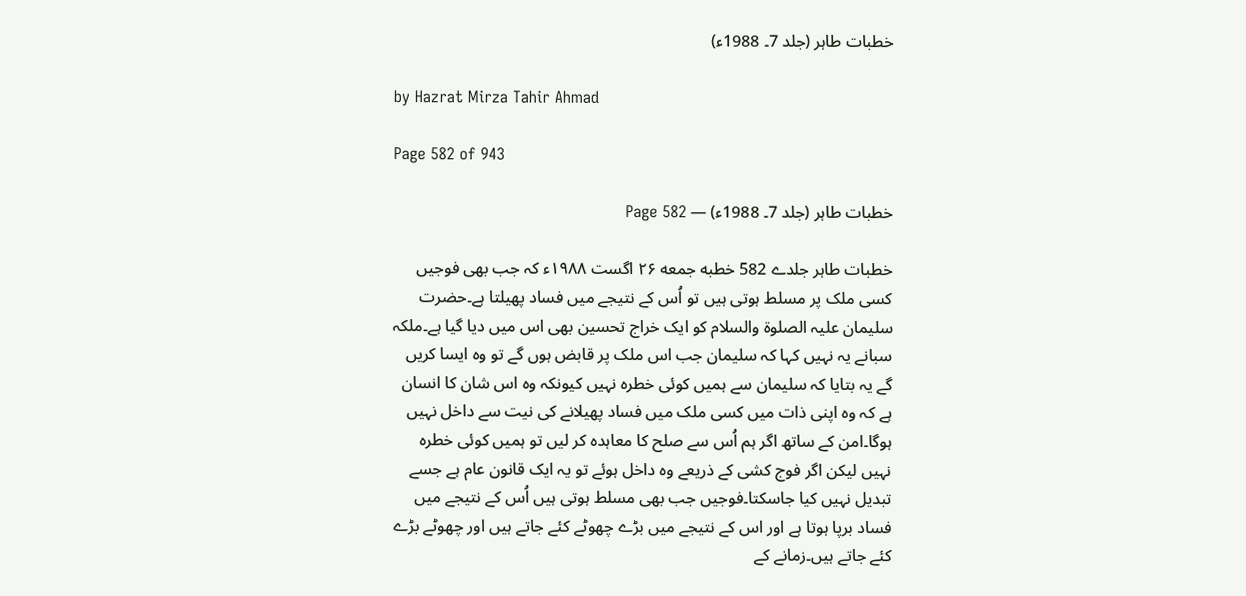خطبات طاہر (جلد 7۔ 1988ء)

by Hazrat Mirza Tahir Ahmad

Page 582 of 943

خطبات طاہر (جلد 7۔ 1988ء) — Page 582

خطبات طاہر جلدے 582 خطبه جمعه ۲۶ اگست ۱۹۸۸ء کہ جب بھی فوجیں کسی ملک پر مسلط ہوتی ہیں تو اُس کے نتیجے میں فساد پھیلتا ہے۔حضرت سلیمان علیہ الصلوۃ والسلام کو ایک خراج تحسین بھی اس میں دیا گیا ہے۔ملکہ سبانے یہ نہیں کہا کہ سلیمان جب اس ملک پر قابض ہوں گے تو وہ ایسا کریں گے یہ بتایا کہ سلیمان سے ہمیں کوئی خطرہ نہیں کیونکہ وہ اس شان کا انسان ہے کہ وہ اپنی ذات میں کسی ملک میں فساد پھیلانے کی نیت سے داخل نہیں ہوگا۔امن کے ساتھ اگر ہم اُس سے صلح کا معاہدہ کر لیں تو ہمیں کوئی خطرہ نہیں لیکن اگر فوج کشی کے ذریعے وہ داخل ہوئے تو یہ ایک قانون عام ہے جسے تبدیل نہیں کیا جاسکتا۔فوجیں جب بھی مسلط ہوتی ہیں اُس کے نتیجے میں فساد برپا ہوتا ہے اور اس کے نتیجے میں بڑے چھوٹے کئے جاتے ہیں اور چھوٹے بڑے کئے جاتے ہیں۔زمانے کے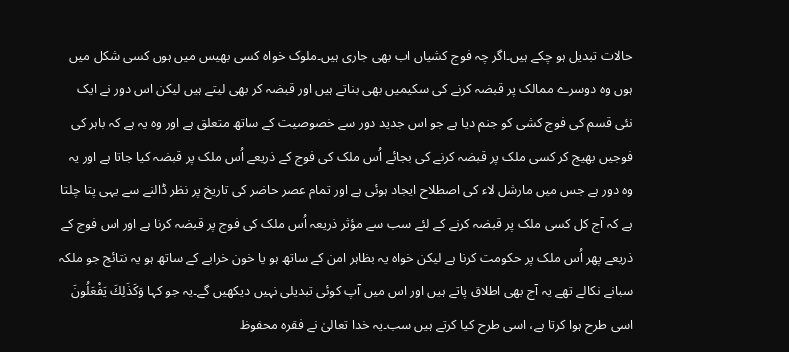حالات تبدیل ہو چکے ہیں۔اگر چہ فوج کشیاں اب بھی جاری ہیں۔ملوک خواہ کسی بھیس میں ہوں کسی شکل میں ہوں وہ دوسرے ممالک پر قبضہ کرنے کی سکیمیں بھی بناتے ہیں اور قبضہ کر بھی لیتے ہیں لیکن اس دور نے ایک نئی قسم کی فوج کشی کو جنم دیا ہے جو اس جدید دور سے خصوصیت کے ساتھ متعلق ہے اور وہ یہ ہے کہ باہر کی فوجیں بھیج کر کسی ملک پر قبضہ کرنے کی بجائے اُس ملک کی فوج کے ذریعے اُس ملک پر قبضہ کیا جاتا ہے اور یہ وہ دور ہے جس میں مارشل لاء کی اصطلاح ایجاد ہوئی ہے اور تمام عصر حاضر کی تاریخ پر نظر ڈالنے سے یہی پتا چلتا ہے کہ آج کل کسی ملک پر قبضہ کرنے کے لئے سب سے مؤثر ذریعہ اُس ملک کی فوج پر قبضہ کرنا ہے اور اس فوج کے ذریعے پھر اُس ملک پر حکومت کرنا ہے لیکن خواہ یہ بظاہر امن کے ساتھ ہو یا خون خرابے کے ساتھ ہو یہ نتائج جو ملکہ سبانے نکالے تھے یہ آج بھی اطلاق پاتے ہیں اور اس میں آپ کوئی تبدیلی نہیں دیکھیں گے۔یہ جو کہا وَكَذَلِكَ يَفْعَلُونَ اسی طرح ہوا کرتا ہے، اسی طرح کیا کرتے ہیں سب۔یہ خدا تعالیٰ نے فقرہ محفوظ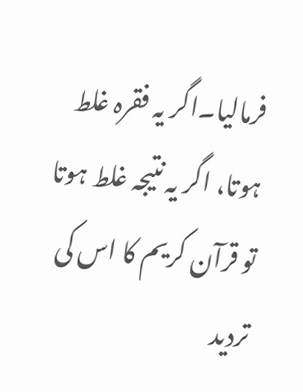فرمالیا۔اگر یہ فقرہ غلط ہوتا، اگر یہ نتیجہ غلط ہوتا تو قرآن کریم کا اس کی تردید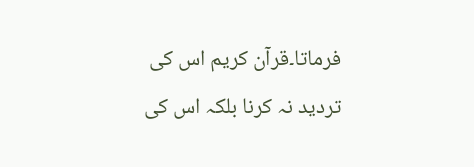فرماتا۔قرآن کریم اس کی تردید نہ کرنا بلکہ اس کی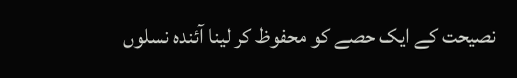نصیحت کے ایک حصے کو محفوظ کر لینا آئندہ نسلوں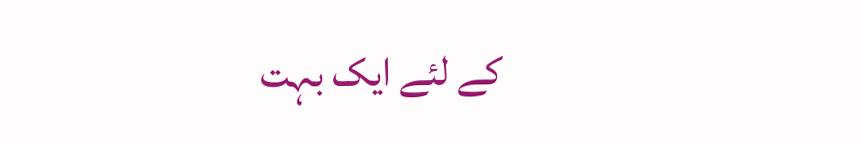کے لئے ایک بہت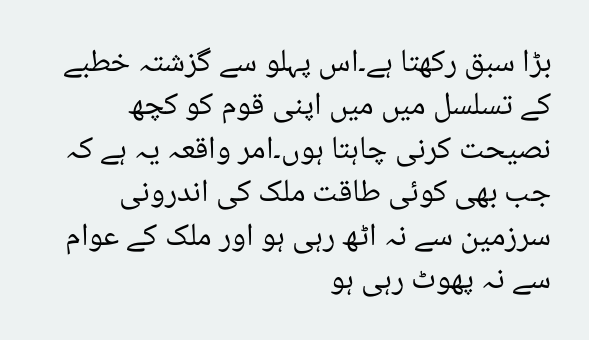بڑا سبق رکھتا ہے۔اس پہلو سے گزشتہ خطبے کے تسلسل میں میں اپنی قوم کو کچھ نصیحت کرنی چاہتا ہوں۔امر واقعہ یہ ہے کہ جب بھی کوئی طاقت ملک کی اندرونی سرزمین سے نہ اٹھ رہی ہو اور ملک کے عوام سے نہ پھوٹ رہی ہو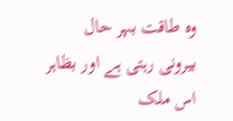وہ طاقت بہر حال بیرونی رہتی ہے اور بظاہر اس ملک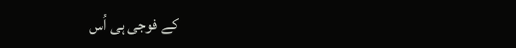کے فوجی ہی اُس